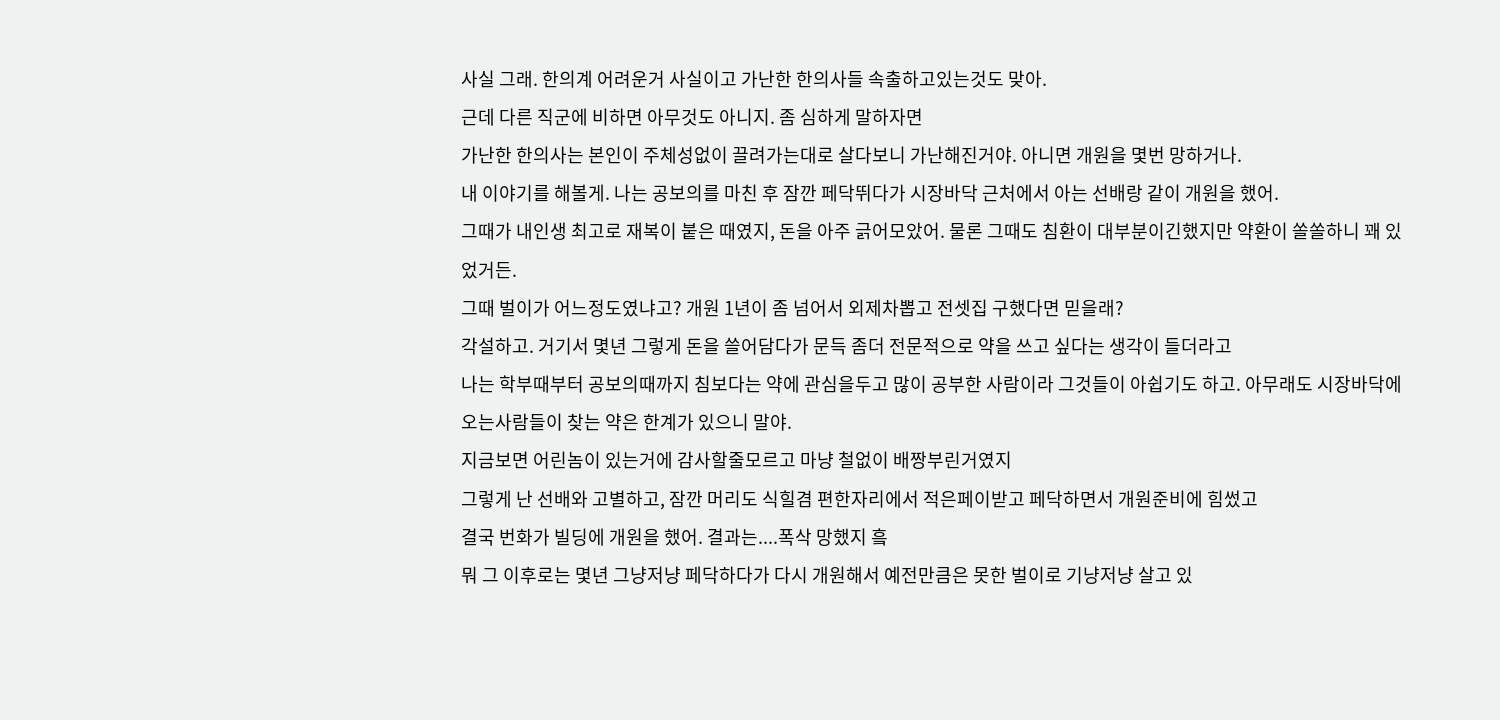사실 그래. 한의계 어려운거 사실이고 가난한 한의사들 속출하고있는것도 맞아.
근데 다른 직군에 비하면 아무것도 아니지. 좀 심하게 말하자면
가난한 한의사는 본인이 주체성없이 끌려가는대로 살다보니 가난해진거야. 아니면 개원을 몇번 망하거나.
내 이야기를 해볼게. 나는 공보의를 마친 후 잠깐 페닥뛰다가 시장바닥 근처에서 아는 선배랑 같이 개원을 했어.
그때가 내인생 최고로 재복이 붙은 때였지, 돈을 아주 긁어모았어. 물론 그때도 침환이 대부분이긴했지만 약환이 쏠쏠하니 꽤 있었거든.
그때 벌이가 어느정도였냐고? 개원 1년이 좀 넘어서 외제차뽑고 전셋집 구했다면 믿을래?
각설하고. 거기서 몇년 그렇게 돈을 쓸어담다가 문득 좀더 전문적으로 약을 쓰고 싶다는 생각이 들더라고
나는 학부때부터 공보의때까지 침보다는 약에 관심을두고 많이 공부한 사람이라 그것들이 아쉽기도 하고. 아무래도 시장바닥에 오는사람들이 찾는 약은 한계가 있으니 말야.
지금보면 어린놈이 있는거에 감사할줄모르고 마냥 철없이 배짱부린거였지
그렇게 난 선배와 고별하고, 잠깐 머리도 식힐겸 편한자리에서 적은페이받고 페닥하면서 개원준비에 힘썼고
결국 번화가 빌딩에 개원을 했어. 결과는....폭삭 망했지 흨
뭐 그 이후로는 몇년 그냥저냥 페닥하다가 다시 개원해서 예전만큼은 못한 벌이로 기냥저냥 살고 있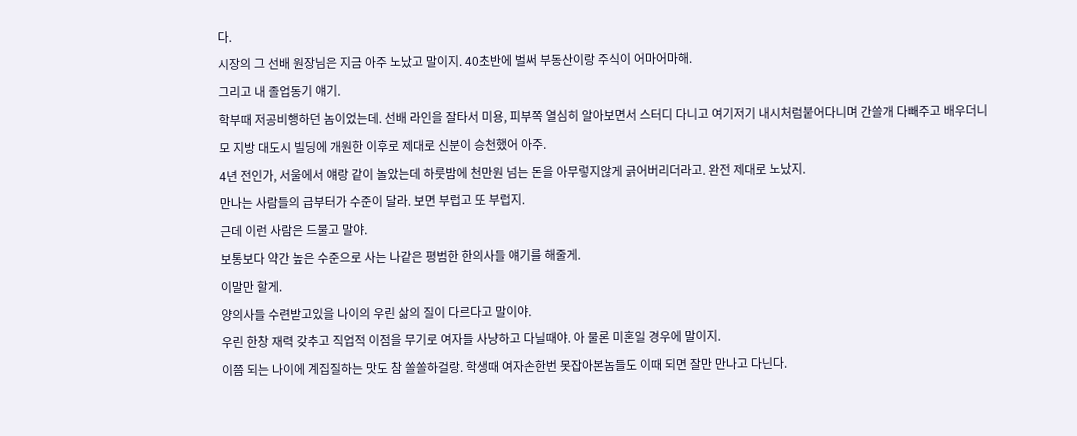다.
시장의 그 선배 원장님은 지금 아주 노났고 말이지. 40초반에 벌써 부동산이랑 주식이 어마어마해.
그리고 내 졸업동기 얘기.
학부때 저공비행하던 놈이었는데. 선배 라인을 잘타서 미용, 피부쪽 열심히 알아보면서 스터디 다니고 여기저기 내시처럼붙어다니며 간쓸개 다빼주고 배우더니
모 지방 대도시 빌딩에 개원한 이후로 제대로 신분이 승천했어 아주.
4년 전인가, 서울에서 얘랑 같이 놀았는데 하룻밤에 천만원 넘는 돈을 아무렇지않게 긁어버리더라고. 완전 제대로 노났지.
만나는 사람들의 급부터가 수준이 달라. 보면 부럽고 또 부럽지.
근데 이런 사람은 드물고 말야.
보통보다 약간 높은 수준으로 사는 나같은 평범한 한의사들 얘기를 해줄게.
이말만 할게.
양의사들 수련받고있을 나이의 우린 삶의 질이 다르다고 말이야.
우린 한창 재력 갖추고 직업적 이점을 무기로 여자들 사냥하고 다닐때야. 아 물론 미혼일 경우에 말이지.
이쯤 되는 나이에 계집질하는 맛도 참 쏠쏠하걸랑. 학생때 여자손한번 못잡아본놈들도 이때 되면 잘만 만나고 다닌다.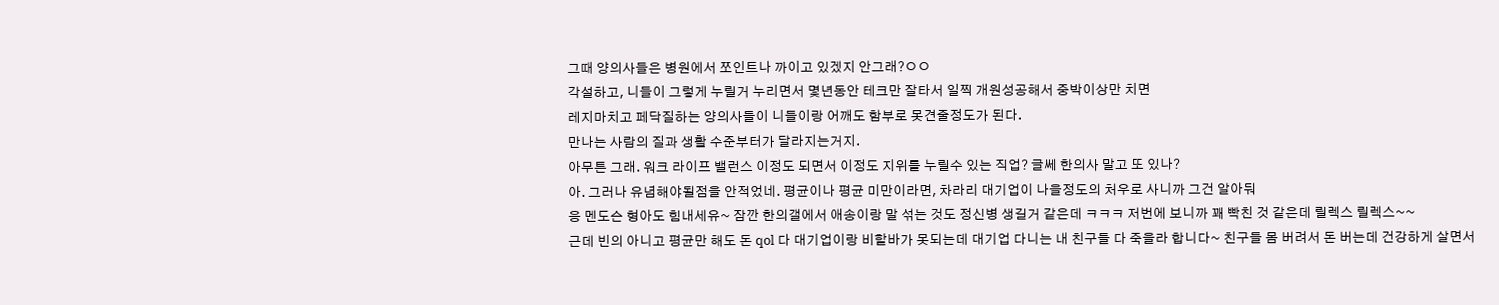그때 양의사들은 병원에서 쪼인트나 까이고 있겠지 안그래?ㅇㅇ
각설하고, 니들이 그렇게 누릴거 누리면서 몇년동안 테크만 잘타서 일찍 개원성공해서 중박이상만 치면
레지마치고 페닥질하는 양의사들이 니들이랑 어깨도 함부로 못견줄정도가 된다.
만나는 사람의 질과 생활 수준부터가 달라지는거지.
아무튼 그래. 워크 라이프 밸런스 이정도 되면서 이정도 지위를 누릴수 있는 직업? 글쎄 한의사 말고 또 있나?
아. 그러나 유념해야될점을 안적었네. 평균이나 평균 미만이라면, 차라리 대기업이 나을정도의 처우로 사니까 그건 알아둬
응 멘도슨 형아도 힘내세유~ 잠깐 한의갤에서 애송이랑 말 섞는 것도 정신병 생길거 같은데 ㅋㅋㅋ 저번에 보니까 꽤 빡친 것 같은데 릴렉스 릴렉스~~
근데 빈의 아니고 평균만 해도 돈 qol 다 대기업이랑 비할바가 못되는데 대기업 다니는 내 친구들 다 죽을라 합니다~ 친구들 몸 버려서 돈 버는데 건강하게 살면서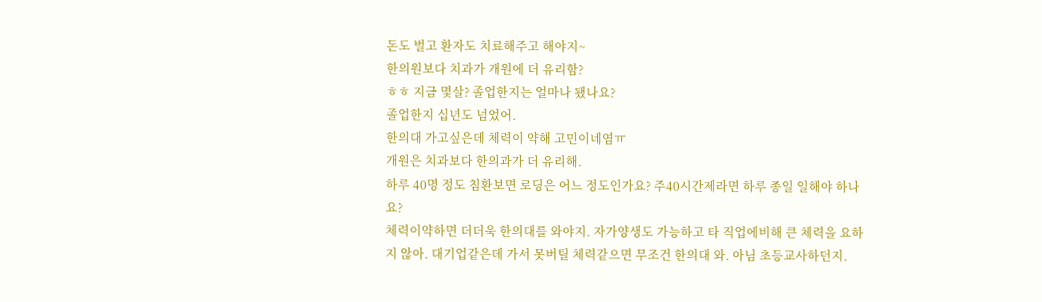돈도 벌고 환자도 치료해주고 해야지~
한의원보다 치과가 개원에 더 유리함?
ㅎㅎ 지금 몇살? 졸업한지는 얼마나 됐나요?
졸업한지 십년도 넘었어.
한의대 가고싶은데 체력이 약해 고민이네염ㅠ
개원은 치과보다 한의과가 더 유리해.
하루 40명 정도 침환보면 로딩은 어느 정도인가요? 주40시간제라면 하루 종일 일해야 하나요?
체력이약하면 더더욱 한의대를 와야지. 자가양생도 가능하고 타 직업에비해 큰 체력을 요하지 않아. 대기업같은데 가서 못버틸 체력같으면 무조건 한의대 와. 아님 초등교사하던지.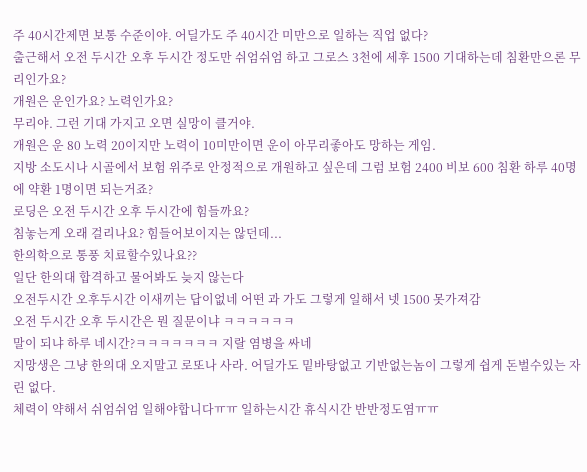주 40시간제면 보통 수준이야. 어딜가도 주 40시간 미만으로 일하는 직업 없다?
출근해서 오전 두시간 오후 두시간 정도만 쉬엄쉬엄 하고 그로스 3천에 세후 1500 기대하는데 침환만으론 무리인가요?
개원은 운인가요? 노력인가요?
무리야. 그런 기대 가지고 오면 실망이 클거야.
개원은 운 80 노력 20이지만 노력이 10미만이면 운이 아무리좋아도 망하는 게임.
지방 소도시나 시골에서 보험 위주로 안정적으로 개원하고 싶은데 그럼 보험 2400 비보 600 침환 하루 40명에 약환 1명이면 되는거죠?
로딩은 오전 두시간 오후 두시간에 힘들까요?
침놓는게 오래 걸리나요? 힘들어보이지는 않던데...
한의학으로 통풍 치료할수있나요??
일단 한의대 합격하고 물어봐도 늦지 않는다
오전두시간 오후두시간 이새끼는 답이없네 어떤 과 가도 그렇게 일해서 넷 1500 못가져감
오전 두시간 오후 두시간은 뭔 질문이냐 ㅋㅋㅋㅋㅋㅋ
말이 되냐 하루 네시간?ㅋㅋㅋㅋㅋㅋㅋ 지랄 염병을 싸네
지망생은 그냥 한의대 오지말고 로또나 사라. 어딜가도 밑바탕없고 기반없는놈이 그렇게 쉽게 돈벌수있는 자린 없다.
체력이 약해서 쉬엄쉬엄 일해야합니다ㅠㅠ 일하는시간 휴식시간 반반정도염ㅠㅠ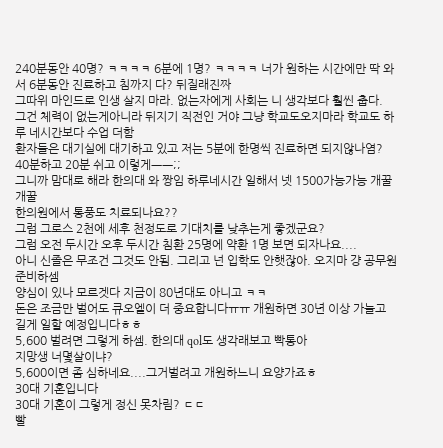240분동안 40명? ㅋㅋㅋㅋ 6분에 1명? ㅋㅋㅋㅋ 너가 원하는 시간에만 딱 와서 6분동안 진료하고 침까지 다? 뒤질래진짜
그따위 마인드로 인생 살지 마라. 없는자에게 사회는 니 생각보다 훨씬 춥다.
그건 체력이 없는게아니라 뒤지기 직전인 거야 그냥 학교도오지마라 학교도 하루 네시간보다 수업 더함
환자들은 대기실에 대기하고 있고 저는 5분에 한명씩 진료하면 되지않나염?
40분하고 20분 쉬고 이렇게ㅡㅡ;;
그니까 맘대로 해라 한의대 와 짱임 하루네시간 일해서 넷 1500가능가능 개꿀개꿀
한의원에서 통풍도 치료되나요??
그럼 그로스 2천에 세후 천정도로 기대치를 낮추는게 좋겠군요?
그럼 오전 두시간 오후 두시간 침환 25명에 약환 1명 보면 되자나요....
아니 신졸은 무조건 그것도 안됨. 그리고 넌 입학도 안햇잖아. 오지마 걍 공무원준비하셈
양심이 있나 모르겟다 지금이 80년대도 아니고 ㅋㅋ
돈은 조금만 벌어도 큐오엘이 더 중요합니다ㅠㅠ 개원하면 30년 이상 가늘고 길게 일할 예정입니다ㅎㅎ
5,600 벌려면 그렇게 하셈. 한의대 qol도 생각래보고 빡통아
지망생 너몇살이냐?
5,600이면 좀 심하네요....그거벌려고 개원하느니 요양가죠ㅎ
30대 기혼입니다
30대 기혼이 그렇게 정신 못차림? ㄷㄷ
빨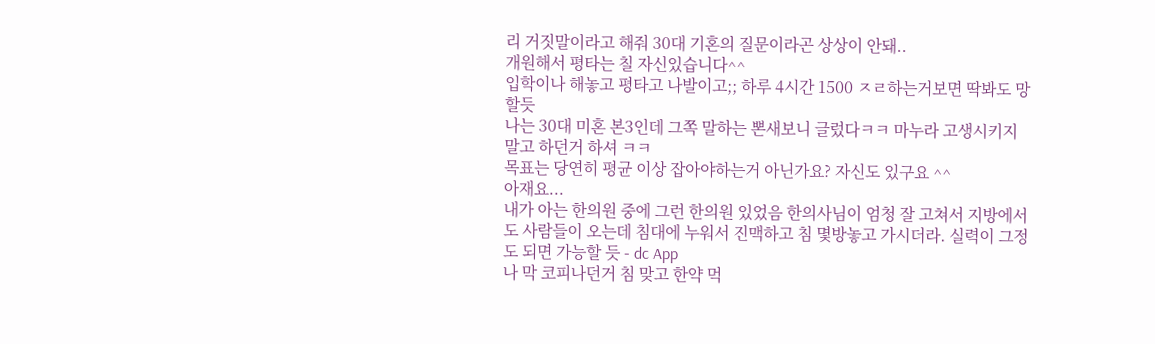리 거짓말이라고 해줘 30대 기혼의 질문이라곤 상상이 안돼..
개원해서 평타는 칠 자신있습니다^^
입학이나 해놓고 평타고 나발이고;; 하루 4시간 1500 ㅈㄹ하는거보면 딱봐도 망할듯
나는 30대 미혼 본3인데 그쪽 말하는 뽄새보니 글렀다ㅋㅋ 마누라 고생시키지말고 하던거 하셔 ㅋㅋ
목표는 당연히 평균 이상 잡아야하는거 아닌가요? 자신도 있구요 ^^
아재요...
내가 아는 한의원 중에 그런 한의원 있었음 한의사님이 엄청 잘 고쳐서 지방에서도 사람들이 오는데 침대에 누워서 진맥하고 침 몇방놓고 가시더라. 실력이 그정도 되면 가능할 듯 - dc App
나 막 코피나던거 침 맞고 한약 먹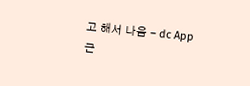고 해서 나음 - dc App
근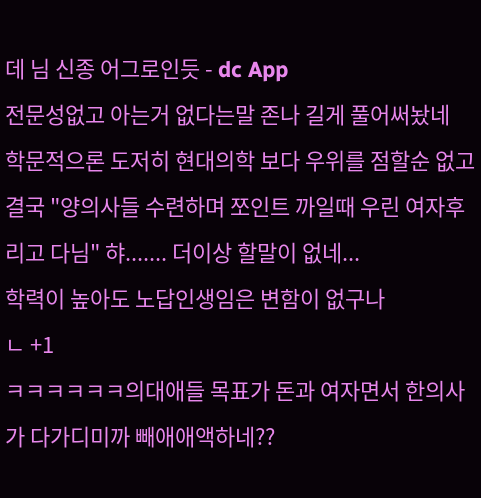데 님 신종 어그로인듯 - dc App
전문성없고 아는거 없다는말 존나 길게 풀어써놨네
학문적으론 도저히 현대의학 보다 우위를 점할순 없고 결국 "양의사들 수련하며 쪼인트 까일때 우린 여자후리고 다님" 햐....... 더이상 할말이 없네...
학력이 높아도 노답인생임은 변함이 없구나
ㄴ +1
ㅋㅋㅋㅋㅋㅋ의대애들 목표가 돈과 여자면서 한의사가 다가디미까 빼애애액하네??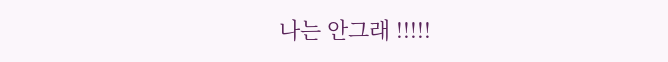나는 안그래 !!!!!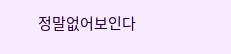정말없어보인다